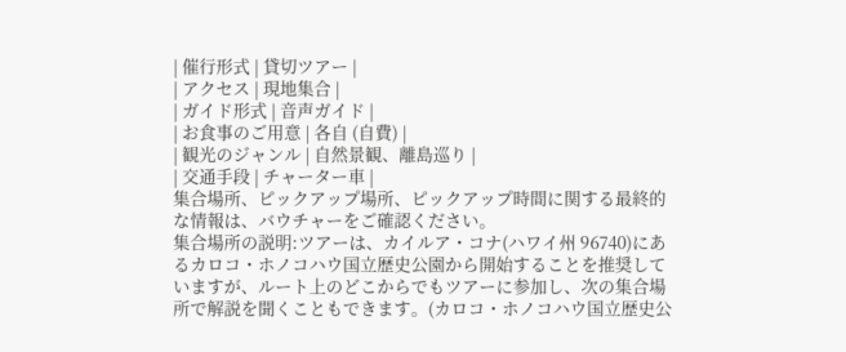| 催行形式 | 貸切ツアー |
| アクセス | 現地集合 |
| ガイド形式 | 音声ガイド |
| お食事のご用意 | 各自 (自費) |
| 観光のジャンル | 自然景観、離島巡り |
| 交通手段 | チャーター車 |
集合場所、ピックアップ場所、ピックアップ時間に関する最終的な情報は、バウチャーをご確認ください。
集合場所の説明:ツアーは、カイルア・コナ(ハワイ州 96740)にあるカロコ・ホノコハウ国立歴史公園から開始することを推奨していますが、ルート上のどこからでもツアーに参加し、次の集合場所で解説を聞くこともできます。(カロコ・ホノコハウ国立歴史公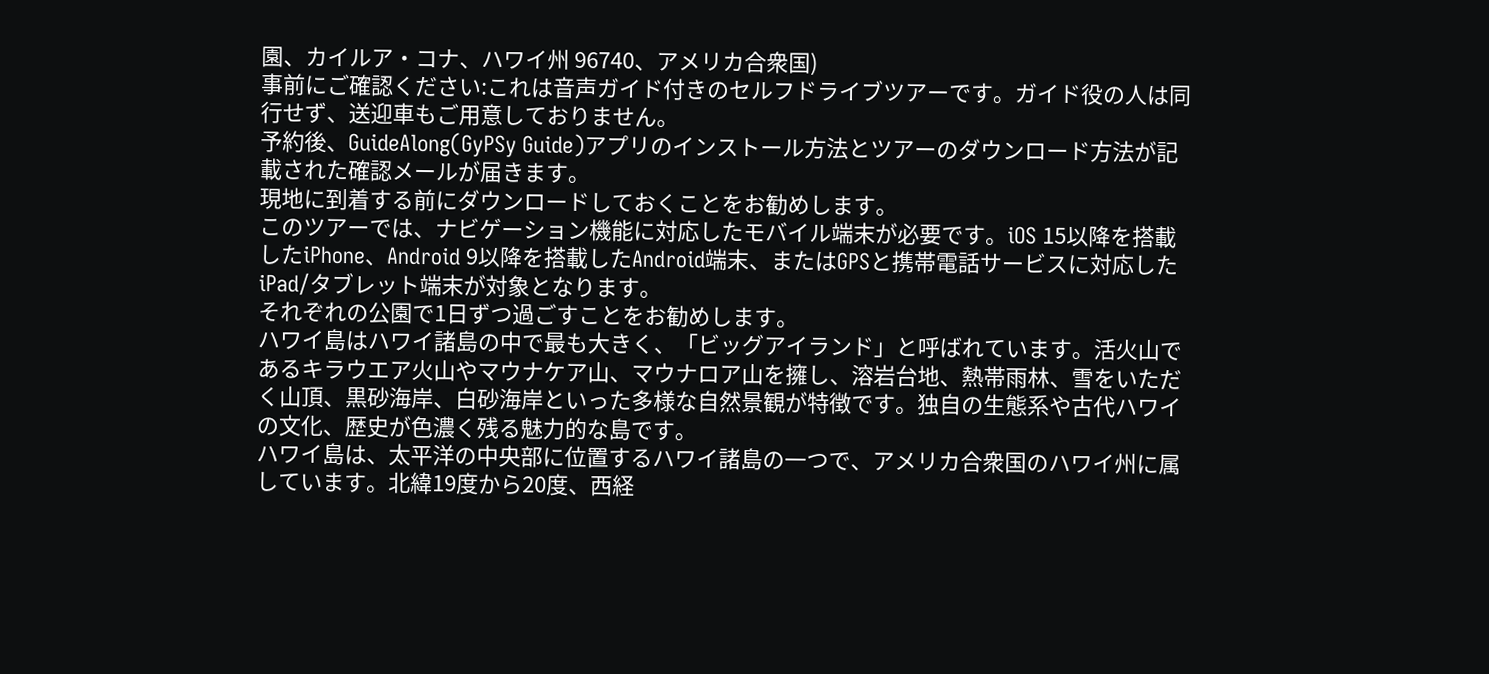園、カイルア・コナ、ハワイ州 96740、アメリカ合衆国)
事前にご確認ください:これは音声ガイド付きのセルフドライブツアーです。ガイド役の人は同行せず、送迎車もご用意しておりません。
予約後、GuideAlong(GyPSy Guide)アプリのインストール方法とツアーのダウンロード方法が記載された確認メールが届きます。
現地に到着する前にダウンロードしておくことをお勧めします。
このツアーでは、ナビゲーション機能に対応したモバイル端末が必要です。iOS 15以降を搭載したiPhone、Android 9以降を搭載したAndroid端末、またはGPSと携帯電話サービスに対応したiPad/タブレット端末が対象となります。
それぞれの公園で1日ずつ過ごすことをお勧めします。
ハワイ島はハワイ諸島の中で最も大きく、「ビッグアイランド」と呼ばれています。活火山であるキラウエア火山やマウナケア山、マウナロア山を擁し、溶岩台地、熱帯雨林、雪をいただく山頂、黒砂海岸、白砂海岸といった多様な自然景観が特徴です。独自の生態系や古代ハワイの文化、歴史が色濃く残る魅力的な島です。
ハワイ島は、太平洋の中央部に位置するハワイ諸島の一つで、アメリカ合衆国のハワイ州に属しています。北緯19度から20度、西経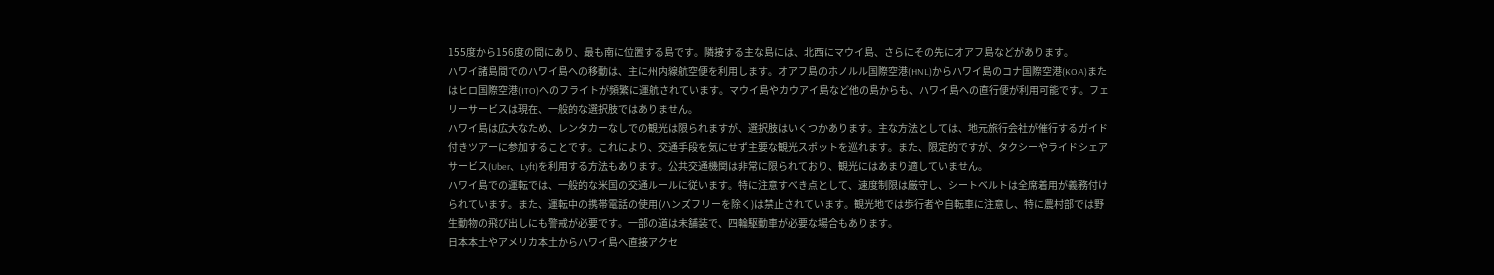155度から156度の間にあり、最も南に位置する島です。隣接する主な島には、北西にマウイ島、さらにその先にオアフ島などがあります。
ハワイ諸島間でのハワイ島への移動は、主に州内線航空便を利用します。オアフ島のホノルル国際空港(HNL)からハワイ島のコナ国際空港(KOA)またはヒロ国際空港(ITO)へのフライトが頻繁に運航されています。マウイ島やカウアイ島など他の島からも、ハワイ島への直行便が利用可能です。フェリーサービスは現在、一般的な選択肢ではありません。
ハワイ島は広大なため、レンタカーなしでの観光は限られますが、選択肢はいくつかあります。主な方法としては、地元旅行会社が催行するガイド付きツアーに参加することです。これにより、交通手段を気にせず主要な観光スポットを巡れます。また、限定的ですが、タクシーやライドシェアサービス(Uber、Lyft)を利用する方法もあります。公共交通機関は非常に限られており、観光にはあまり適していません。
ハワイ島での運転では、一般的な米国の交通ルールに従います。特に注意すべき点として、速度制限は厳守し、シートベルトは全席着用が義務付けられています。また、運転中の携帯電話の使用(ハンズフリーを除く)は禁止されています。観光地では歩行者や自転車に注意し、特に農村部では野生動物の飛び出しにも警戒が必要です。一部の道は未舗装で、四輪駆動車が必要な場合もあります。
日本本土やアメリカ本土からハワイ島へ直接アクセ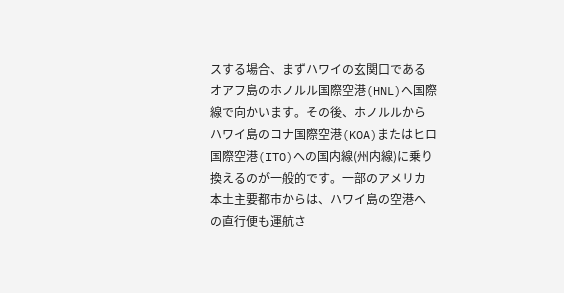スする場合、まずハワイの玄関口であるオアフ島のホノルル国際空港(HNL)へ国際線で向かいます。その後、ホノルルからハワイ島のコナ国際空港(KOA)またはヒロ国際空港(ITO)への国内線(州内線)に乗り換えるのが一般的です。一部のアメリカ本土主要都市からは、ハワイ島の空港への直行便も運航さ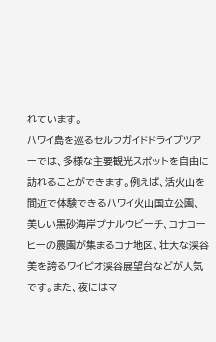れています。
ハワイ島を巡るセルフガイドドライブツアーでは、多様な主要観光スポットを自由に訪れることができます。例えば、活火山を間近で体験できるハワイ火山国立公園、美しい黒砂海岸プナルウビーチ、コナコーヒーの農園が集まるコナ地区、壮大な渓谷美を誇るワイピオ渓谷展望台などが人気です。また、夜にはマ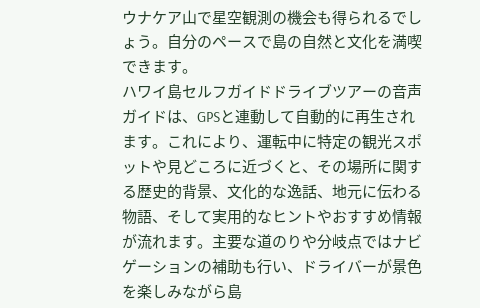ウナケア山で星空観測の機会も得られるでしょう。自分のペースで島の自然と文化を満喫できます。
ハワイ島セルフガイドドライブツアーの音声ガイドは、GPSと連動して自動的に再生されます。これにより、運転中に特定の観光スポットや見どころに近づくと、その場所に関する歴史的背景、文化的な逸話、地元に伝わる物語、そして実用的なヒントやおすすめ情報が流れます。主要な道のりや分岐点ではナビゲーションの補助も行い、ドライバーが景色を楽しみながら島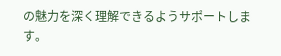の魅力を深く理解できるようサポートします。